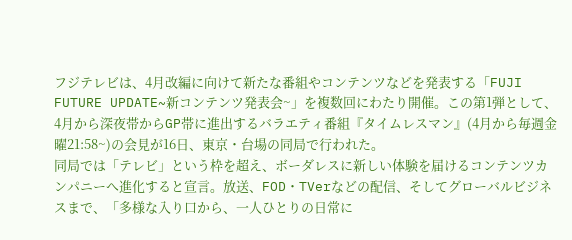フジテレビは、4月改編に向けて新たな番組やコンテンツなどを発表する「FUJI FUTURE UPDATE~新コンテンツ発表会~」を複数回にわたり開催。この第1弾として、4月から深夜帯からGP帯に進出するバラエティ番組『タイムレスマン』(4月から毎週金曜21:58~)の会見が16日、東京・台場の同局で行われた。
同局では「テレビ」という枠を超え、ボーダレスに新しい体験を届けるコンテンツカンパニーへ進化すると宣言。放送、FOD・TVerなどの配信、そしてグローバルビジネスまで、「多様な入り口から、一人ひとりの日常に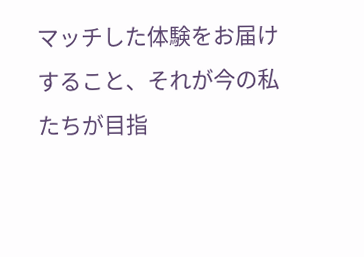マッチした体験をお届けすること、それが今の私たちが目指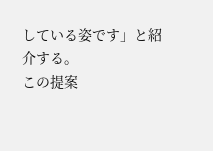している姿です」と紹介する。
この提案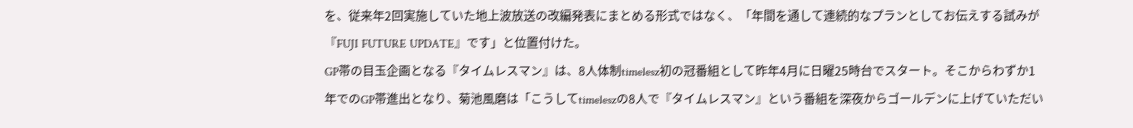を、従来年2回実施していた地上波放送の改編発表にまとめる形式ではなく、「年間を通して連続的なプランとしてお伝えする試みが『FUJI FUTURE UPDATE』です」と位置付けた。
GP帯の目玉企画となる『タイムレスマン』は、8人体制timelesz初の冠番組として昨年4月に日曜25時台でスタート。そこからわずか1年でのGP帯進出となり、菊池風磨は「こうしてtimeleszの8人で『タイムレスマン』という番組を深夜からゴールデンに上げていただい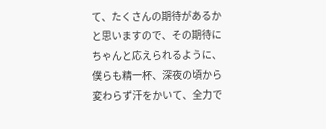て、たくさんの期待があるかと思いますので、その期待にちゃんと応えられるように、僕らも精一杯、深夜の頃から変わらず汗をかいて、全力で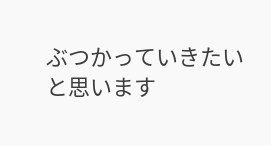ぶつかっていきたいと思います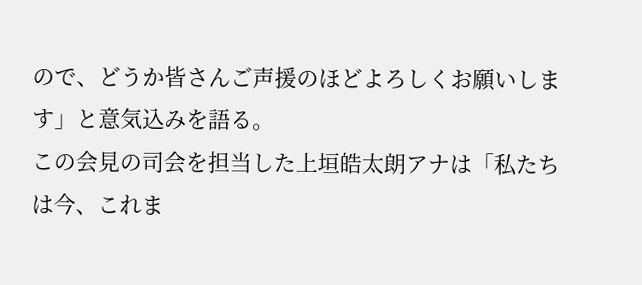ので、どうか皆さんご声援のほどよろしくお願いします」と意気込みを語る。
この会見の司会を担当した上垣皓太朗アナは「私たちは今、これま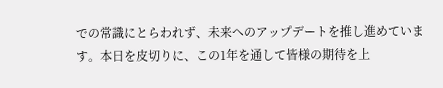での常識にとらわれず、未来へのアップデートを推し進めています。本日を皮切りに、この1年を通して皆様の期待を上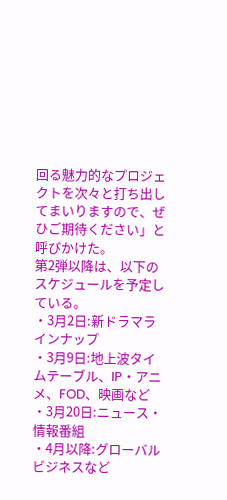回る魅力的なプロジェクトを次々と打ち出してまいりますので、ぜひご期待ください」と呼びかけた。
第2弾以降は、以下のスケジュールを予定している。
・3月2日:新ドラマラインナップ
・3月9日:地上波タイムテーブル、IP・アニメ、FOD、映画など
・3月20日:ニュース・情報番組
・4月以降:グローバルビジネスなど